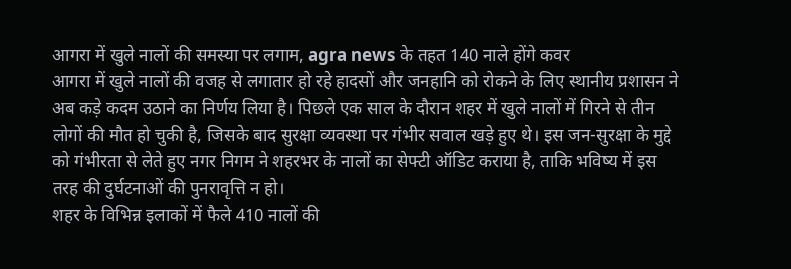आगरा में खुले नालों की समस्या पर लगाम, agra news के तहत 140 नाले होंगे कवर
आगरा में खुले नालों की वजह से लगातार हो रहे हादसों और जनहानि को रोकने के लिए स्थानीय प्रशासन ने अब कड़े कदम उठाने का निर्णय लिया है। पिछले एक साल के दौरान शहर में खुले नालों में गिरने से तीन लोगों की मौत हो चुकी है, जिसके बाद सुरक्षा व्यवस्था पर गंभीर सवाल खड़े हुए थे। इस जन-सुरक्षा के मुद्दे को गंभीरता से लेते हुए नगर निगम ने शहरभर के नालों का सेफ्टी ऑडिट कराया है, ताकि भविष्य में इस तरह की दुर्घटनाओं की पुनरावृत्ति न हो।
शहर के विभिन्न इलाकों में फैले 410 नालों की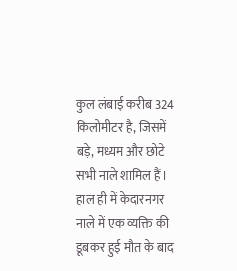कुल लंबाई करीब 324 किलोमीटर है, जिसमें बड़े, मध्यम और छोटे सभी नाले शामिल हैं। हाल ही में केदारनगर नाले में एक व्यक्ति की डूबकर हुई मौत के बाद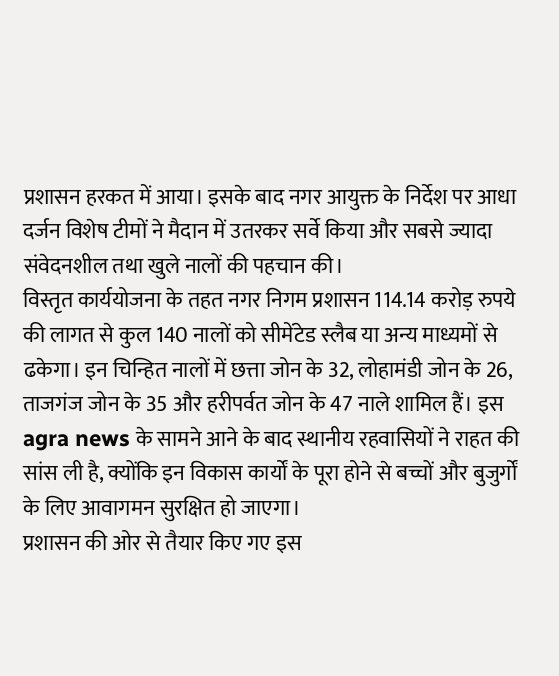प्रशासन हरकत में आया। इसके बाद नगर आयुक्त के निर्देश पर आधा दर्जन विशेष टीमों ने मैदान में उतरकर सर्वे किया और सबसे ज्यादा संवेदनशील तथा खुले नालों की पहचान की।
विस्तृत कार्ययोजना के तहत नगर निगम प्रशासन 114.14 करोड़ रुपये की लागत से कुल 140 नालों को सीमेंटेड स्लैब या अन्य माध्यमों से ढकेगा। इन चिन्हित नालों में छत्ता जोन के 32, लोहामंडी जोन के 26, ताजगंज जोन के 35 और हरीपर्वत जोन के 47 नाले शामिल हैं। इस agra news के सामने आने के बाद स्थानीय रहवासियों ने राहत की सांस ली है, क्योंकि इन विकास कार्यों के पूरा होने से बच्चों और बुजुर्गों के लिए आवागमन सुरक्षित हो जाएगा।
प्रशासन की ओर से तैयार किए गए इस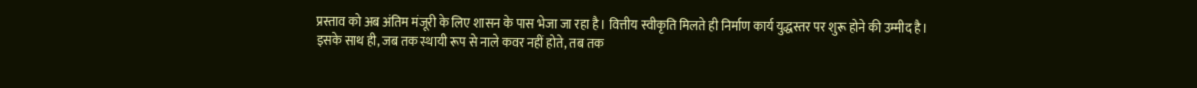प्रस्ताव को अब अंतिम मंजूरी के लिए शासन के पास भेजा जा रहा है। वित्तीय स्वीकृति मिलते ही निर्माण कार्य युद्धस्तर पर शुरू होने की उम्मीद है। इसके साथ ही, जब तक स्थायी रूप से नाले कवर नहीं होते, तब तक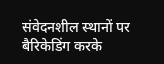संवेदनशील स्थानों पर बैरिकेडिंग करके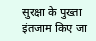सुरक्षा के पुख्ता इंतजाम किए जा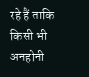रहे हैं ताकि किसी भी अनहोनी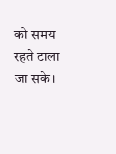को समय रहते टाला जा सके।